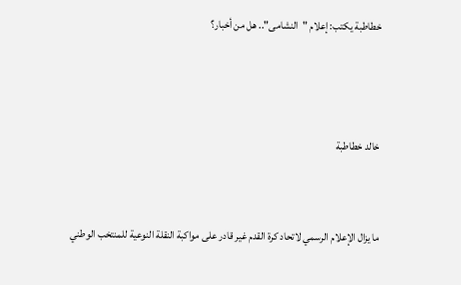خطاطبة يكتب: إعلام "النشامى".. هل من أخبار؟



خالد خطاطبة


ما يزال الإعلام الرسمي لاتحاد كرة القدم غير قادر على مواكبة النقلة النوعية للمنتخب الوطني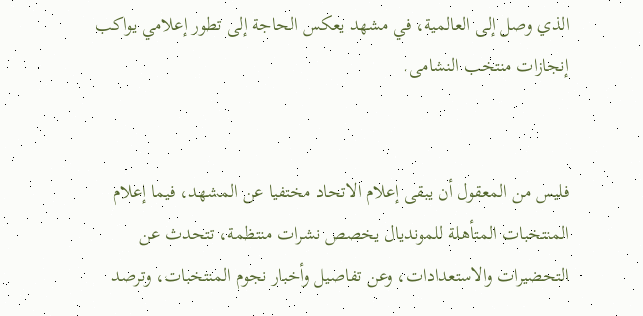الذي وصل إلى العالمية، في مشهد يعكس الحاجة إلى تطور إعلامي يواكب إنجازات منتخب النشامى.


فليس من المعقول أن يبقى إعلام الاتحاد مختفيا عن المشهد، فيما إعلام المنتخبات المتأهلة للمونديال يخصص نشرات منتظمة، تتحدث عن التحضيرات والاستعدادات، وعن تفاصيل وأخبار نجوم المنتخبات، وترصد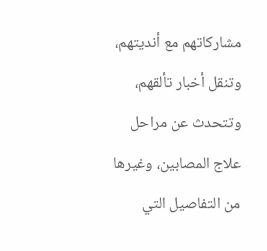مشاركاتهم مع أنديتهم، وتنقل أخبار تألقهم، وتتحدث عن مراحل علاج المصابين، وغيرها من التفاصيل التي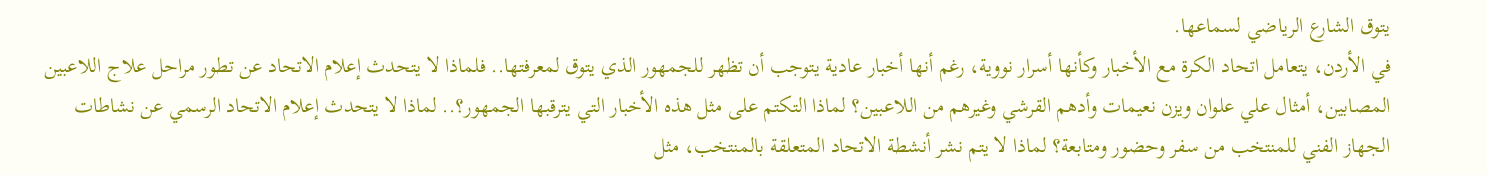يتوق الشارع الرياضي لسماعها.
في الأردن، يتعامل اتحاد الكرة مع الأخبار وكأنها أسرار نووية، رغم أنها أخبار عادية يتوجب أن تظهر للجمهور الذي يتوق لمعرفتها.. فلماذا لا يتحدث إعلام الاتحاد عن تطور مراحل علاج اللاعبين المصابين، أمثال علي علوان ويزن نعيمات وأدهم القرشي وغيرهم من اللاعبين؟ لماذا التكتم على مثل هذه الأخبار التي يترقبها الجمهور؟.. لماذا لا يتحدث إعلام الاتحاد الرسمي عن نشاطات الجهاز الفني للمنتخب من سفر وحضور ومتابعة؟ لماذا لا يتم نشر أنشطة الاتحاد المتعلقة بالمنتخب، مثل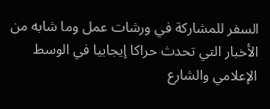السفر للمشاركة في ورشات عمل وما شابه من الأخبار التي تحدث حراكا إيجابيا في الوسط الإعلامي والشارع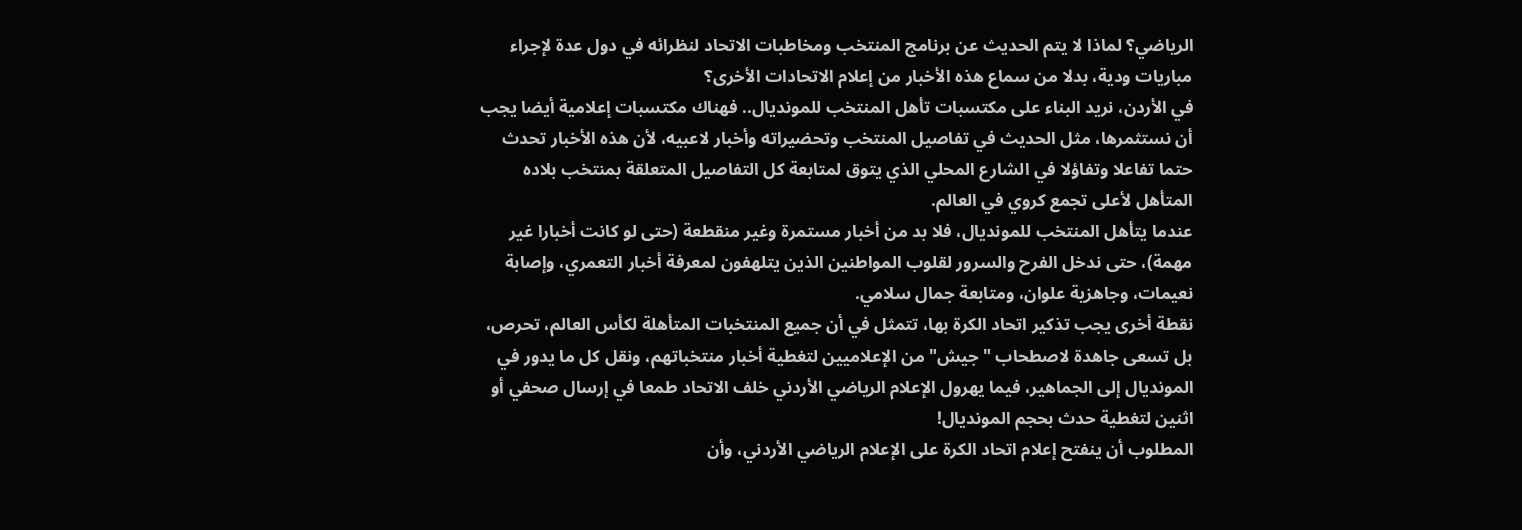الرياضي؟ لماذا لا يتم الحديث عن برنامج المنتخب ومخاطبات الاتحاد لنظرائه في دول عدة لإجراء مباريات ودية، بدلا من سماع هذه الأخبار من إعلام الاتحادات الأخرى؟
في الأردن، نريد البناء على مكتسبات تأهل المنتخب للمونديال.. فهناك مكتسبات إعلامية أيضا يجب أن نستثمرها، مثل الحديث في تفاصيل المنتخب وتحضيراته وأخبار لاعبيه، لأن هذه الأخبار تحدث حتما تفاعلا وتفاؤلا في الشارع المحلي الذي يتوق لمتابعة كل التفاصيل المتعلقة بمنتخب بلاده المتأهل لأعلى تجمع كروي في العالم.
عندما يتأهل المنتخب للمونديال، فلا بد من أخبار مستمرة وغير منقطعة (حتى لو كانت أخبارا غير مهمة)، حتى ندخل الفرح والسرور لقلوب المواطنين الذين يتلهفون لمعرفة أخبار التعمري، وإصابة نعيمات، وجاهزية علوان، ومتابعة جمال سلامي.
نقطة أخرى يجب تذكير اتحاد الكرة بها، تتمثل في أن جميع المنتخبات المتأهلة لكأس العالم، تحرص، بل تسعى جاهدة لاصطحاب "جيش" من الإعلاميين لتغطية أخبار منتخباتهم، ونقل كل ما يدور في المونديال إلى الجماهير، فيما يهرول الإعلام الرياضي الأردني خلف الاتحاد طمعا في إرسال صحفي أو اثنين لتغطية حدث بحجم المونديال!
المطلوب أن ينفتح إعلام اتحاد الكرة على الإعلام الرياضي الأردني، وأن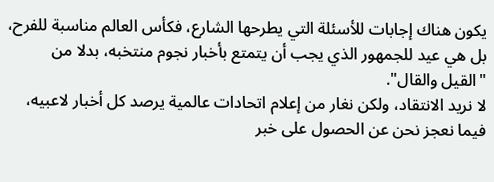يكون هناك إجابات للأسئلة التي يطرحها الشارع، فكأس العالم مناسبة للفرح، بل هي عيد للجمهور الذي يجب أن يتمتع بأخبار نجوم منتخبه، بدلا من "القيل والقال".
لا نريد الانتقاد، ولكن نغار من إعلام اتحادات عالمية يرصد كل أخبار لاعبيه، فيما نعجز نحن عن الحصول على خبر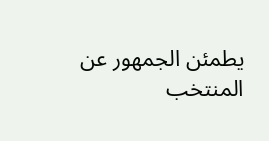يطمئن الجمهور عن المنتخب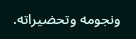ونجومه وتحضيراته.